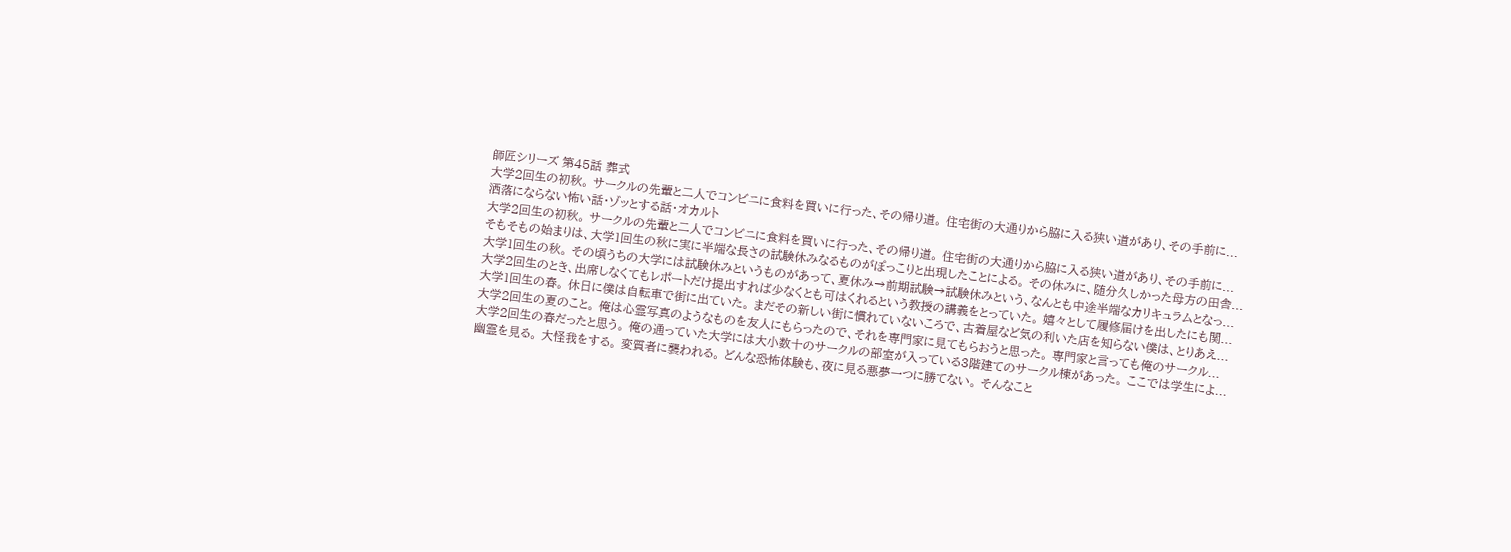師匠シリーズ 第45話 葬式
大学2回生の初秋。 サークルの先輩と二人でコンビニに食料を買いに行った、その帰り道。 住宅街の大通りから脇に入る狭い道があり、その手前に...
洒落にならない怖い話・ゾッとする話・オカルト
大学2回生の初秋。 サークルの先輩と二人でコンビニに食料を買いに行った、その帰り道。 住宅街の大通りから脇に入る狭い道があり、その手前に...
そもそもの始まりは、大学1回生の秋に実に半端な長さの試験休みなるものがぽっこりと出現したことによる。 その休みに、随分久しかった母方の田舎...
大学1回生の秋。 その頃うちの大学には試験休みというものがあって、夏休み→前期試験→試験休みという、なんとも中途半端なカリキュラムとなっ...
大学2回生のとき、出席しなくてもレポートだけ提出すれば少なくとも可はくれるという教授の講義をとっていた。 嬉々として履修届けを出したにも関...
大学1回生の春。 休日に僕は自転車で街に出ていた。 まだその新しい街に慣れていないころで、古着屋など気の利いた店を知らない僕は、とりあえ...
大学2回生の夏のこと。 俺は心霊写真のようなものを友人にもらったので、それを専門家に見てもらおうと思った。 専門家と言っても俺のサークル...
大学2回生の春だったと思う。 俺の通っていた大学には大小数十のサークルの部室が入っている3階建てのサークル棟があった。 ここでは学生によ...
幽霊を見る。 大怪我をする。 変質者に襲われる。 どんな恐怖体験も、夜に見る悪夢一つに勝てない。 そんなこと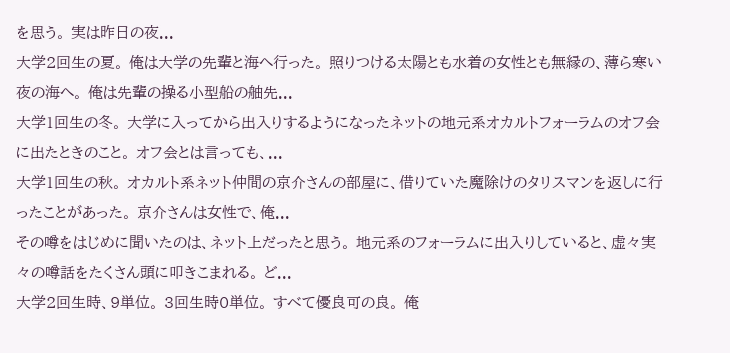を思う。 実は昨日の夜...
大学2回生の夏。 俺は大学の先輩と海へ行った。 照りつける太陽とも水着の女性とも無縁の、薄ら寒い夜の海へ。 俺は先輩の操る小型船の舳先...
大学1回生の冬。 大学に入ってから出入りするようになったネットの地元系オカルトフォーラムのオフ会に出たときのこと。 オフ会とは言っても、...
大学1回生の秋。 オカルト系ネット仲間の京介さんの部屋に、借りていた魔除けのタリスマンを返しに行ったことがあった。 京介さんは女性で、俺...
その噂をはじめに聞いたのは、ネット上だったと思う。 地元系のフォーラムに出入りしていると、虚々実々の噂話をたくさん頭に叩きこまれる。 ど...
大学2回生時、9単位。 3回生時0単位。 すべて優良可の良。 俺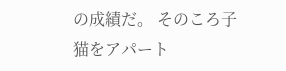の成績だ。 そのころ子猫をアパート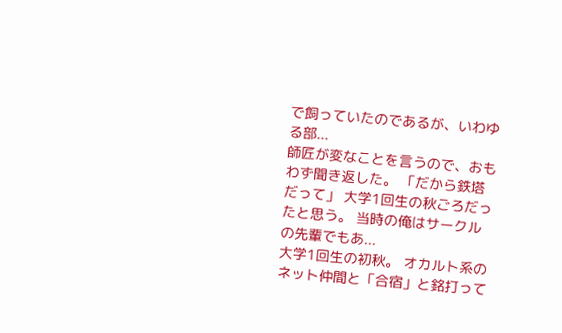で飼っていたのであるが、いわゆる部...
師匠が変なことを言うので、おもわず聞き返した。 「だから鉄塔だって」 大学1回生の秋ごろだったと思う。 当時の俺はサークルの先輩でもあ...
大学1回生の初秋。 オカルト系のネット仲間と「合宿」と銘打って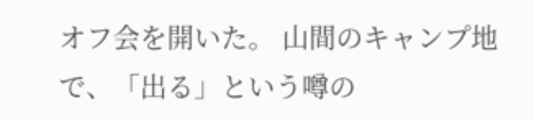オフ会を開いた。 山間のキャンプ地で、「出る」という噂の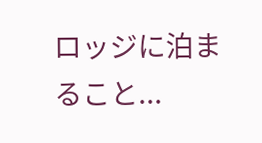ロッジに泊まること...